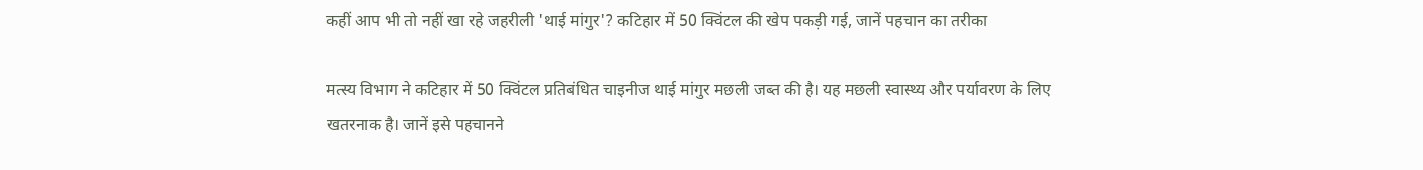कहीं आप भी तो नहीं खा रहे जहरीली 'थाई मांगुर'? कटिहार में 50 क्विंटल की खेप पकड़ी गई, जानें पहचान का तरीका

मत्स्य विभाग ने कटिहार में 50 क्विंटल प्रतिबंधित चाइनीज थाई मांगुर मछली जब्त की है। यह मछली स्वास्थ्य और पर्यावरण के लिए खतरनाक है। जानें इसे पहचानने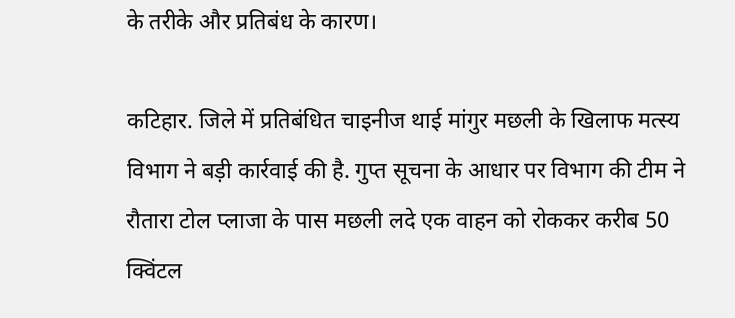के तरीके और प्रतिबंध के कारण।

कटिहार. जिले में प्रतिबंधित चाइनीज थाई मांगुर मछली के खिलाफ मत्स्य विभाग ने बड़ी कार्रवाई की है. गुप्त सूचना के आधार पर विभाग की टीम ने रौतारा टोल प्लाजा के पास मछली लदे एक वाहन को रोककर करीब 50 क्विंटल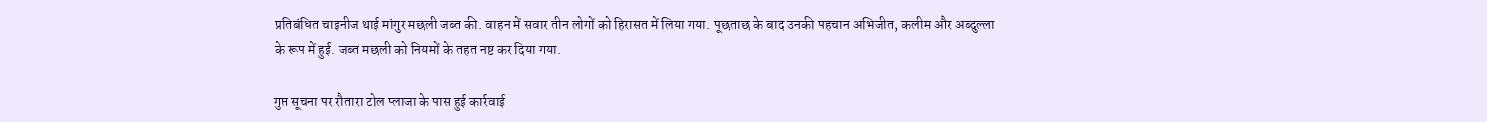प्रतिबंधित चाइनीज थाई मांगुर मछली जब्त की. वाहन में सवार तीन लोगों को हिरासत में लिया गया. पूछताछ के बाद उनकी पहचान अभिजीत, कलीम और अब्दुल्ला के रूप में हुई. जब्त मछली को नियमों के तहत नष्ट कर दिया गया.

गुप्त सूचना पर रौतारा टोल प्लाजा के पास हुई कार्रवाई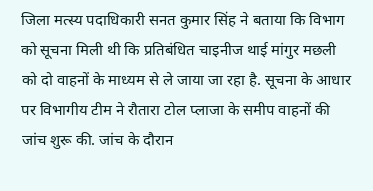जिला मत्स्य पदाधिकारी सनत कुमार सिंह ने बताया कि विभाग को सूचना मिली थी कि प्रतिबंधित चाइनीज थाई मांगुर मछली को दो वाहनों के माध्यम से ले जाया जा रहा है. सूचना के आधार पर विभागीय टीम ने रौतारा टोल प्लाजा के समीप वाहनों की जांच शुरू की. जांच के दौरान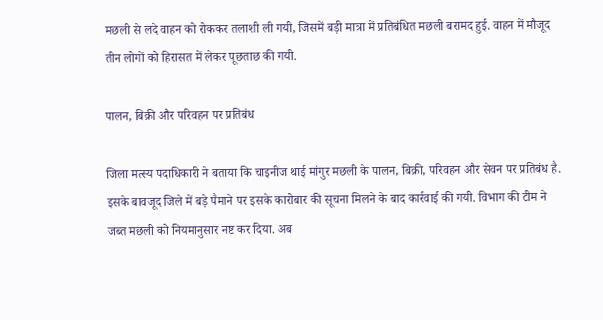मछली से लदे वाहन को रोककर तलाशी ली गयी, जिसमें बड़ी मात्रा में प्रतिबंधित मछली बरामद हुई. वाहन में मौजूद तीन लोगों को हिरासत में लेकर पूछताछ की गयी.

पालन, बिक्री और परिवहन पर प्रतिबंध

जिला मत्स्य पदाधिकारी ने बताया कि चाइनीज थाई मांगुर मछली के पालन, बिक्री, परिवहन और सेवन पर प्रतिबंध है. इसके बावजूद जिले में बड़े पैमाने पर इसके कारोबार की सूचना मिलने के बाद कार्रवाई की गयी. विभाग की टीम ने जब्त मछली को नियमानुसार नष्ट कर दिया. अब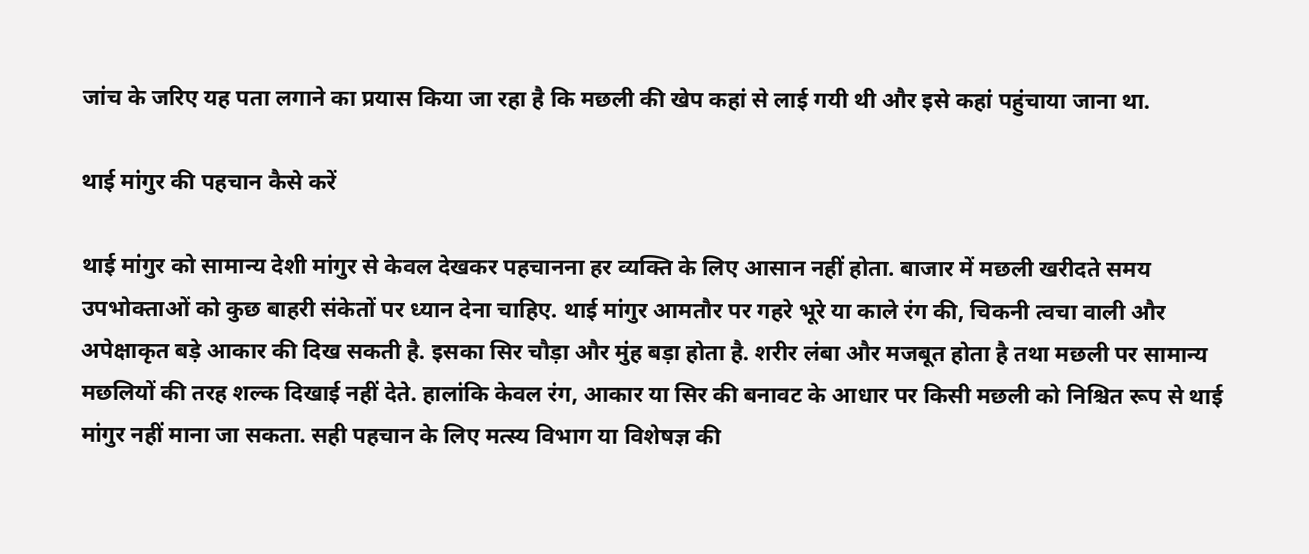जांच के जरिए यह पता लगाने का प्रयास किया जा रहा है कि मछली की खेप कहां से लाई गयी थी और इसे कहां पहुंचाया जाना था.

थाई मांगुर की पहचान कैसे करें

थाई मांगुर को सामान्य देशी मांगुर से केवल देखकर पहचानना हर व्यक्ति के लिए आसान नहीं होता. बाजार में मछली खरीदते समय उपभोक्ताओं को कुछ बाहरी संकेतों पर ध्यान देना चाहिए. थाई मांगुर आमतौर पर गहरे भूरे या काले रंग की, चिकनी त्वचा वाली और अपेक्षाकृत बड़े आकार की दिख सकती है. इसका सिर चौड़ा और मुंह बड़ा होता है. शरीर लंबा और मजबूत होता है तथा मछली पर सामान्य मछलियों की तरह शल्क दिखाई नहीं देते. हालांकि केवल रंग, आकार या सिर की बनावट के आधार पर किसी मछली को निश्चित रूप से थाई मांगुर नहीं माना जा सकता. सही पहचान के लिए मत्स्य विभाग या विशेषज्ञ की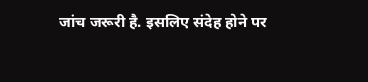जांच जरूरी है. इसलिए संदेह होने पर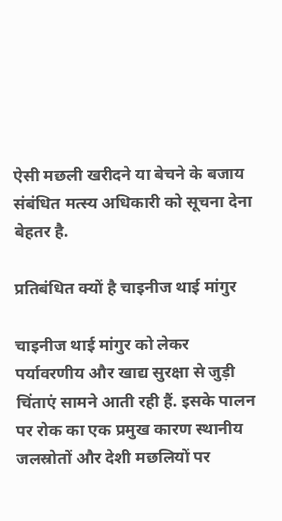ऐसी मछली खरीदने या बेचने के बजाय संबंधित मत्स्य अधिकारी को सूचना देना बेहतर है.

प्रतिबंधित क्यों है चाइनीज थाई मांगुर

चाइनीज थाई मांगुर को लेकर पर्यावरणीय और खाद्य सुरक्षा से जुड़ी चिंताएं सामने आती रही हैं. इसके पालन पर रोक का एक प्रमुख कारण स्थानीय जलस्रोतों और देशी मछलियों पर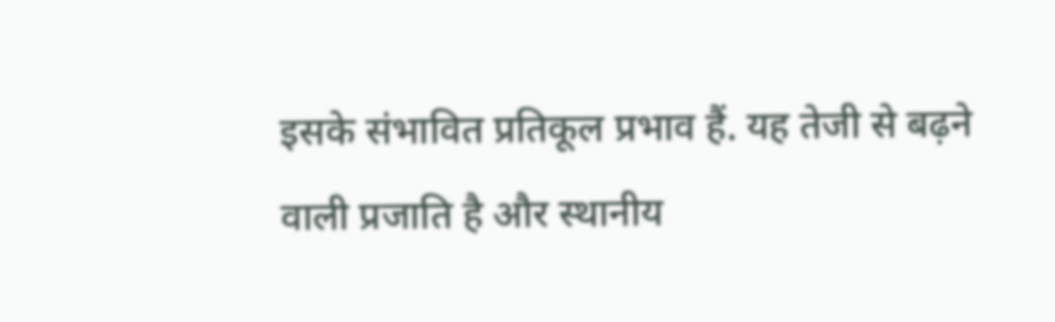इसके संभावित प्रतिकूल प्रभाव हैं. यह तेजी से बढ़ने वाली प्रजाति है और स्थानीय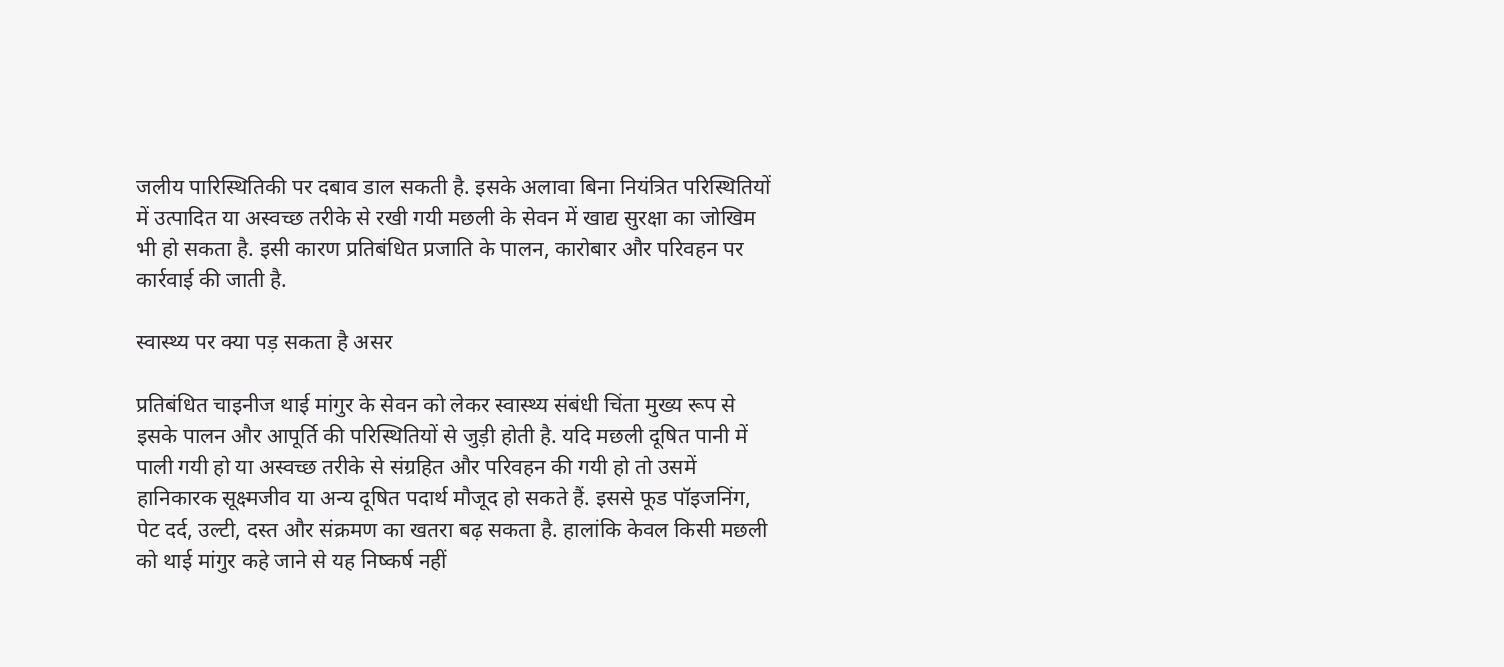जलीय पारिस्थितिकी पर दबाव डाल सकती है. इसके अलावा बिना नियंत्रित परिस्थितियों में उत्पादित या अस्वच्छ तरीके से रखी गयी मछली के सेवन में खाद्य सुरक्षा का जोखिम भी हो सकता है. इसी कारण प्रतिबंधित प्रजाति के पालन, कारोबार और परिवहन पर कार्रवाई की जाती है.

स्वास्थ्य पर क्या पड़ सकता है असर

प्रतिबंधित चाइनीज थाई मांगुर के सेवन को लेकर स्वास्थ्य संबंधी चिंता मुख्य रूप से इसके पालन और आपूर्ति की परिस्थितियों से जुड़ी होती है. यदि मछली दूषित पानी में पाली गयी हो या अस्वच्छ तरीके से संग्रहित और परिवहन की गयी हो तो उसमें हानिकारक सूक्ष्मजीव या अन्य दूषित पदार्थ मौजूद हो सकते हैं. इससे फूड पॉइजनिंग, पेट दर्द, उल्टी, दस्त और संक्रमण का खतरा बढ़ सकता है. हालांकि केवल किसी मछली को थाई मांगुर कहे जाने से यह निष्कर्ष नहीं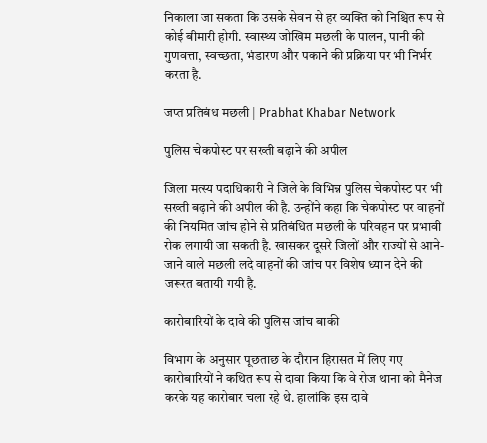निकाला जा सकता कि उसके सेवन से हर व्यक्ति को निश्चित रूप से कोई बीमारी होगी. स्वास्थ्य जोखिम मछली के पालन, पानी की गुणवत्ता, स्वच्छता, भंडारण और पकाने की प्रक्रिया पर भी निर्भर करता है.

जप्त प्रतिबंध मछली | Prabhat Khabar Network

पुलिस चेकपोस्ट पर सख्ती बढ़ाने की अपील

जिला मत्स्य पदाधिकारी ने जिले के विभिन्न पुलिस चेकपोस्ट पर भी सख्ती बढ़ाने की अपील की है. उन्होंने कहा कि चेकपोस्ट पर वाहनों की नियमित जांच होने से प्रतिबंधित मछली के परिवहन पर प्रभावी रोक लगायी जा सकती है. खासकर दूसरे जिलों और राज्यों से आने-जाने वाले मछली लदे वाहनों की जांच पर विशेष ध्यान देने की जरूरत बतायी गयी है.

कारोबारियों के दावे की पुलिस जांच बाकी

विभाग के अनुसार पूछताछ के दौरान हिरासत में लिए गए कारोबारियों ने कथित रूप से दावा किया कि वे रोज थाना को मैनेज करके यह कारोबार चला रहे थे. हालांकि इस दावे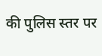की पुलिस स्तर पर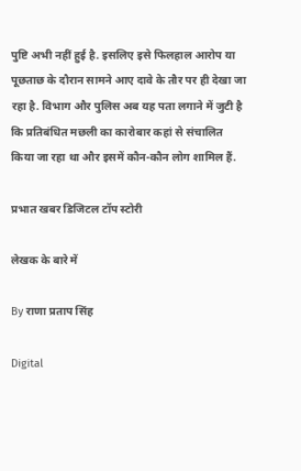पुष्टि अभी नहीं हुई है. इसलिए इसे फिलहाल आरोप या पूछताछ के दौरान सामने आए दावे के तौर पर ही देखा जा रहा है. विभाग और पुलिस अब यह पता लगाने में जुटी है कि प्रतिबंधित मछली का कारोबार कहां से संचालित किया जा रहा था और इसमें कौन-कौन लोग शामिल हैं.

प्रभात खबर डिजिटल टॉप स्टोरी

लेखक के बारे में

By राणा प्रताप सिंह

Digital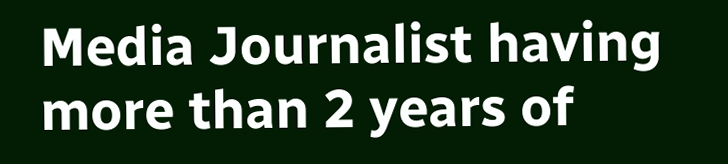Media Journalist having more than 2 years of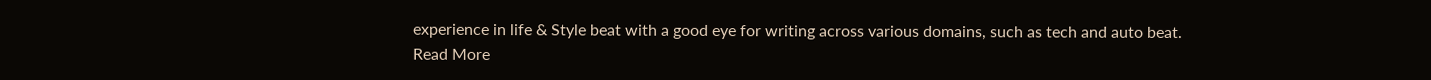experience in life & Style beat with a good eye for writing across various domains, such as tech and auto beat.
Read More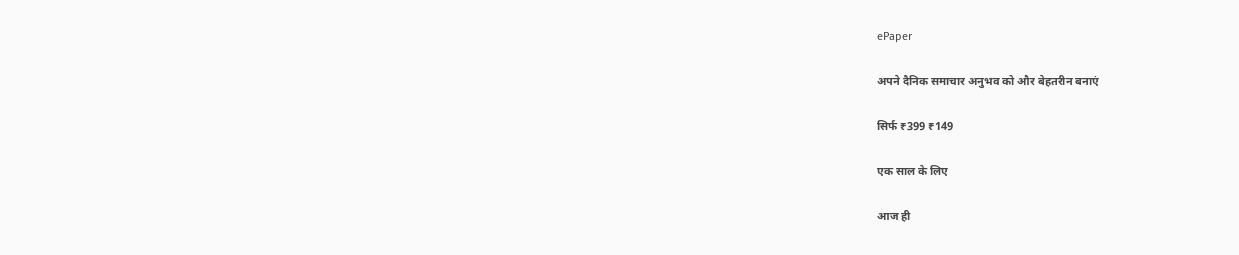ePaper

अपने दैनिक समाचार अनुभव को और बेहतरीन बनाएं

सिर्फ ₹399 ₹149

एक साल के लिए

आज ही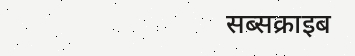सब्सक्राइब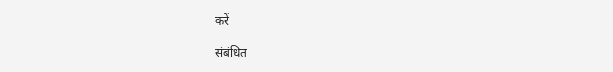करें

संबंधित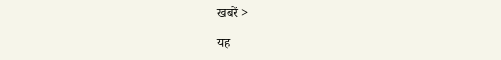खबरें >

यह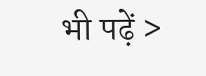भी पढ़ें >